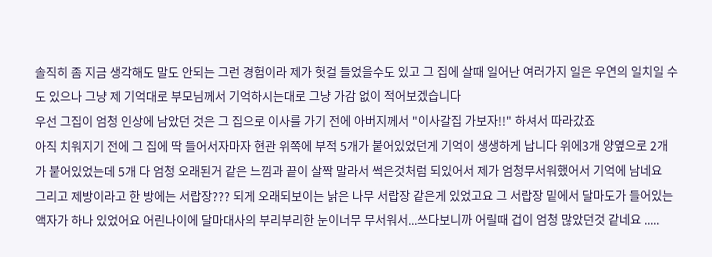솔직히 좀 지금 생각해도 말도 안되는 그런 경험이라 제가 헛걸 들었을수도 있고 그 집에 살때 일어난 여러가지 일은 우연의 일치일 수도 있으나 그냥 제 기억대로 부모님께서 기억하시는대로 그냥 가감 없이 적어보겠습니다
우선 그집이 엄청 인상에 남았던 것은 그 집으로 이사를 가기 전에 아버지께서 "이사갈집 가보자!!" 하셔서 따라갔죠
아직 치워지기 전에 그 집에 딱 들어서자마자 현관 위쪽에 부적 5개가 붙어있었던게 기억이 생생하게 납니다 위에3개 양옆으로 2개가 붙어있었는데 5개 다 엄청 오래된거 같은 느낌과 끝이 살짝 말라서 썩은것처럼 되있어서 제가 엄청무서워했어서 기억에 남네요
그리고 제방이라고 한 방에는 서랍장??? 되게 오래되보이는 낡은 나무 서랍장 같은게 있었고요 그 서랍장 밑에서 달마도가 들어있는 액자가 하나 있었어요 어린나이에 달마대사의 부리부리한 눈이너무 무서워서...쓰다보니까 어릴때 겁이 엄청 많았던것 같네요 .....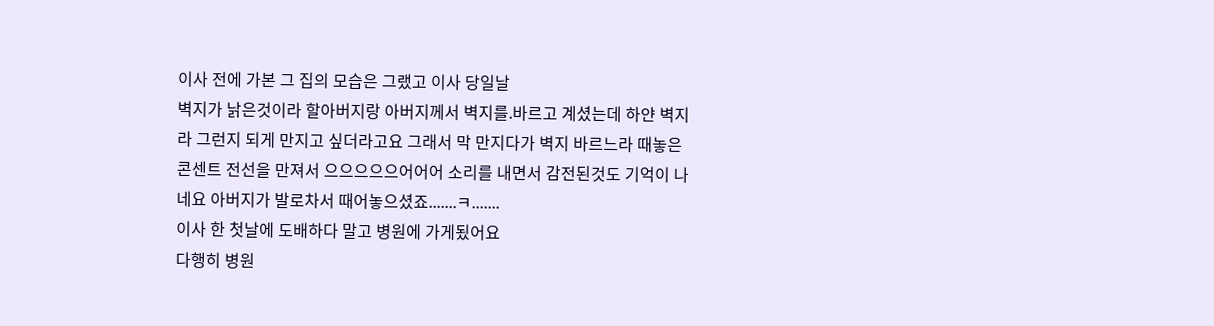이사 전에 가본 그 집의 모습은 그랬고 이사 당일날
벽지가 낡은것이라 할아버지랑 아버지께서 벽지를.바르고 계셨는데 하얀 벽지라 그런지 되게 만지고 싶더라고요 그래서 막 만지다가 벽지 바르느라 때놓은 콘센트 전선을 만져서 으으으으으어어어 소리를 내면서 감전된것도 기억이 나네요 아버지가 발로차서 때어놓으셨죠.......ㅋ.......
이사 한 첫날에 도배하다 말고 병원에 가게됬어요
다행히 병원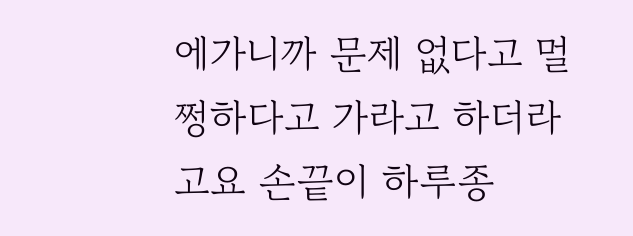에가니까 문제 없다고 멀쩡하다고 가라고 하더라고요 손끝이 하루종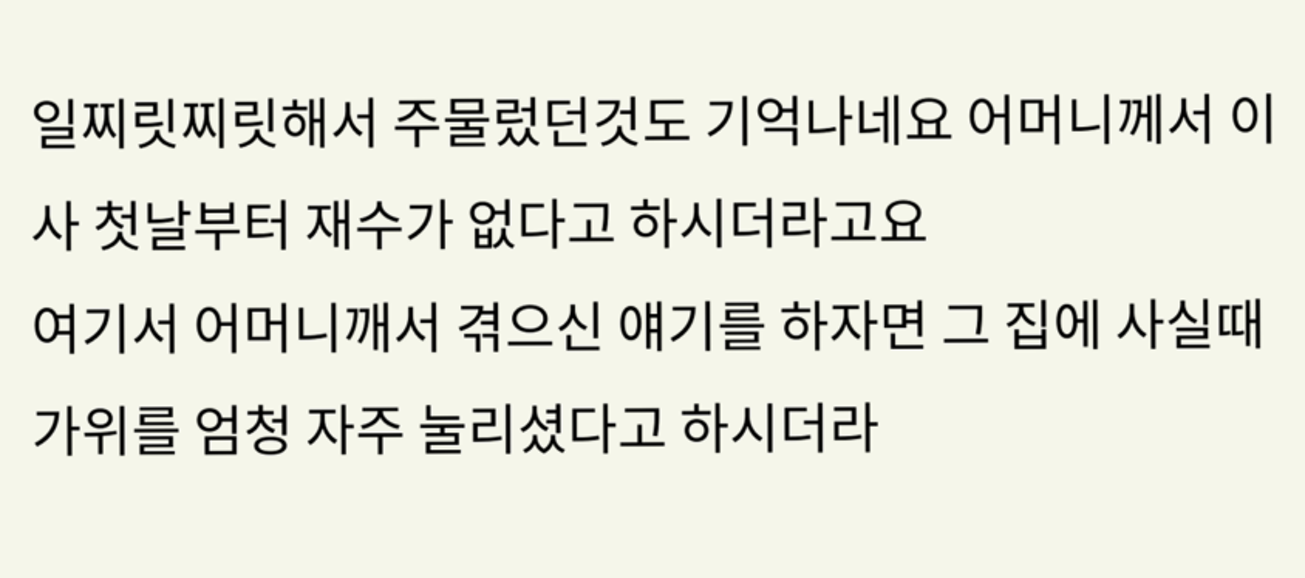일찌릿찌릿해서 주물렀던것도 기억나네요 어머니께서 이사 첫날부터 재수가 없다고 하시더라고요
여기서 어머니깨서 겪으신 얘기를 하자면 그 집에 사실때 가위를 엄청 자주 눌리셨다고 하시더라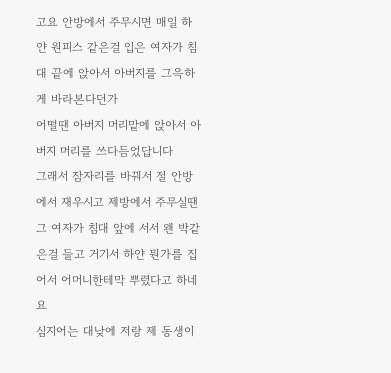고요 안방에서 주무시면 매일 하얀 원피스 같은걸 입은 여자가 침대 끝에 앉아서 아버지를 그윽하게 바라본다던가
어떨땐 아버지 머리맡에 앉아서 아버지 머리를 쓰다듬었답니다
그래서 잠자리를 바꿔서 절 안방에서 재우시고 제방에서 주무실땐 그 여자가 침대 앞에 서서 왠 박같은걸 들고 거기서 하얀 뭔가를 집어서 어머니한테막 뿌렸다고 하네요
심지어는 대낮에 저랑 제 동생이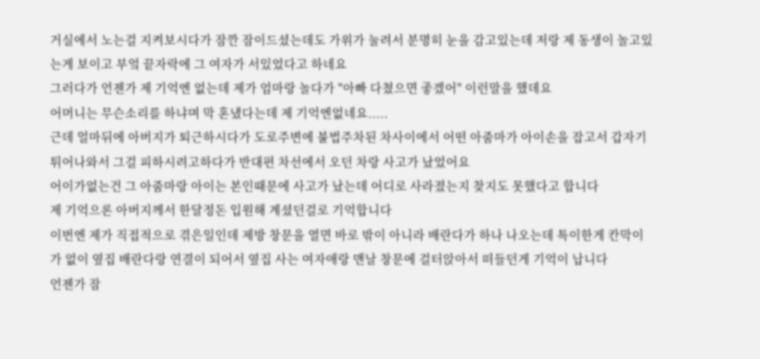거실에서 노는걸 지켜보시다가 잠깐 잠이드셨는데도 가위가 눌려서 분명히 눈을 감고있는데 저랑 제 동생이 놀고있는게 보이고 부엌 끝자락에 그 여자가 서있었다고 하네요
그러다가 언젠가 제 기억엔 없는데 제가 엄마랑 놀다가 "아빠 다쳤으면 좋겠어" 이런말을 했데요
어머니는 무슨소리를 하냐며 막 혼냈다는데 제 기억엔없네요.....
근데 얼마뒤에 아버지가 퇴근하시다가 도로주변에 불법주차된 차사이에서 어떤 아줌마가 아이손을 잡고서 갑자기 튀어나와서 그걸 피하시려고하다가 반대편 차선에서 오던 차랑 사고가 났었어요
어이가없는건 그 아줌마랑 아이는 본인때문에 사고가 났는데 어디로 사라졌는지 찾지도 못했다고 합니다
제 기억으론 아버지께서 한달정돈 입원해 계셨던걸로 기억합니다
이번엔 제가 직접적으로 겪은일인데 제방 창문을 열면 바로 밖이 아니라 배란다가 하나 나오는데 특이한게 칸막이가 없이 옆집 배란다랑 연결이 되어서 옆집 사는 여자애랑 맨날 창문에 걸터앉아서 떠들던게 기억이 납니다
언젠가 잠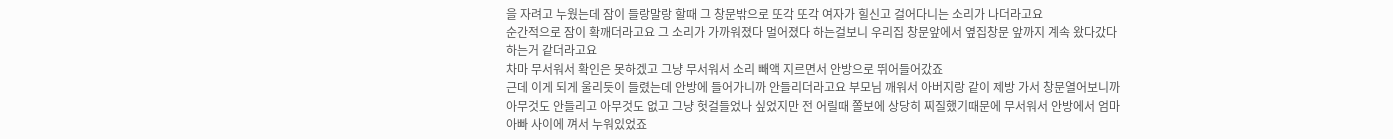을 자려고 누웠는데 잠이 들랑말랑 할때 그 창문밖으로 또각 또각 여자가 힐신고 걸어다니는 소리가 나더라고요
순간적으로 잠이 확깨더라고요 그 소리가 가까워졌다 멀어졌다 하는걸보니 우리집 창문앞에서 옆집창문 앞까지 계속 왔다갔다 하는거 같더라고요
차마 무서워서 확인은 못하겠고 그냥 무서워서 소리 빼액 지르면서 안방으로 뛰어들어갔죠
근데 이게 되게 울리듯이 들렸는데 안방에 들어가니까 안들리더라고요 부모님 깨워서 아버지랑 같이 제방 가서 창문열어보니까 아무것도 안들리고 아무것도 없고 그냥 헛걸들었나 싶었지만 전 어릴때 쫄보에 상당히 찌질했기때문에 무서워서 안방에서 엄마아빠 사이에 껴서 누워있었죠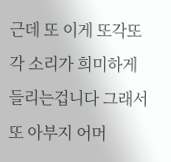근데 또 이게 또각또각 소리가 희미하게 들리는겁니다 그래서 또 아부지 어머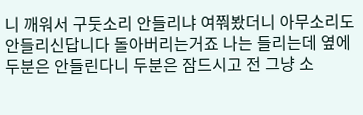니 깨워서 구둣소리 안들리냐 여쭤봤더니 아무소리도 안들리신답니다 돌아버리는거죠 나는 들리는데 옆에 두분은 안들린다니 두분은 잠드시고 전 그냥 소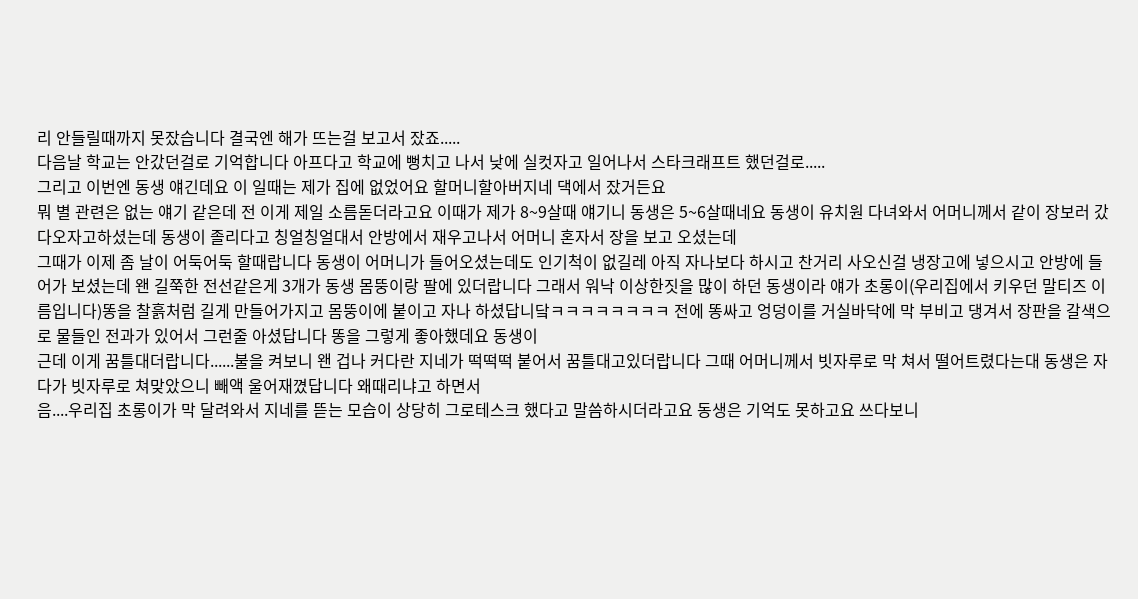리 안들릴때까지 못잤습니다 결국엔 해가 뜨는걸 보고서 잤죠.....
다음날 학교는 안갔던걸로 기억합니다 아프다고 학교에 뻥치고 나서 낮에 실컷자고 일어나서 스타크래프트 했던걸로.....
그리고 이번엔 동생 얘긴데요 이 일때는 제가 집에 없었어요 할머니할아버지네 댁에서 잤거든요
뭐 별 관련은 없는 얘기 같은데 전 이게 제일 소름돋더라고요 이때가 제가 8~9살때 얘기니 동생은 5~6살때네요 동생이 유치원 다녀와서 어머니께서 같이 장보러 갔다오자고하셨는데 동생이 졸리다고 칭얼칭얼대서 안방에서 재우고나서 어머니 혼자서 장을 보고 오셨는데
그때가 이제 좀 날이 어둑어둑 할때랍니다 동생이 어머니가 들어오셨는데도 인기척이 없길레 아직 자나보다 하시고 찬거리 사오신걸 냉장고에 넣으시고 안방에 들어가 보셨는데 왠 길쭉한 전선같은게 3개가 동생 몸뚱이랑 팔에 있더랍니다 그래서 워낙 이상한짓을 많이 하던 동생이라 얘가 초롱이(우리집에서 키우던 말티즈 이름입니다)똥을 찰흙처럼 길게 만들어가지고 몸뚱이에 붙이고 자나 하셨답니닼ㅋㅋㅋㅋㅋㅋㅋㅋ 전에 똥싸고 엉덩이를 거실바닥에 막 부비고 댕겨서 장판을 갈색으로 물들인 전과가 있어서 그런줄 아셨답니다 똥을 그렇게 좋아했데요 동생이
근데 이게 꿈틀대더랍니다......불을 켜보니 왠 겁나 커다란 지네가 떡떡떡 붙어서 꿈틀대고있더랍니다 그때 어머니께서 빗자루로 막 쳐서 떨어트렸다는대 동생은 자다가 빗자루로 쳐맞았으니 빼액 울어재꼈답니다 왜때리냐고 하면서
음....우리집 초롱이가 막 달려와서 지네를 뜯는 모습이 상당히 그로테스크 했다고 말씀하시더라고요 동생은 기억도 못하고요 쓰다보니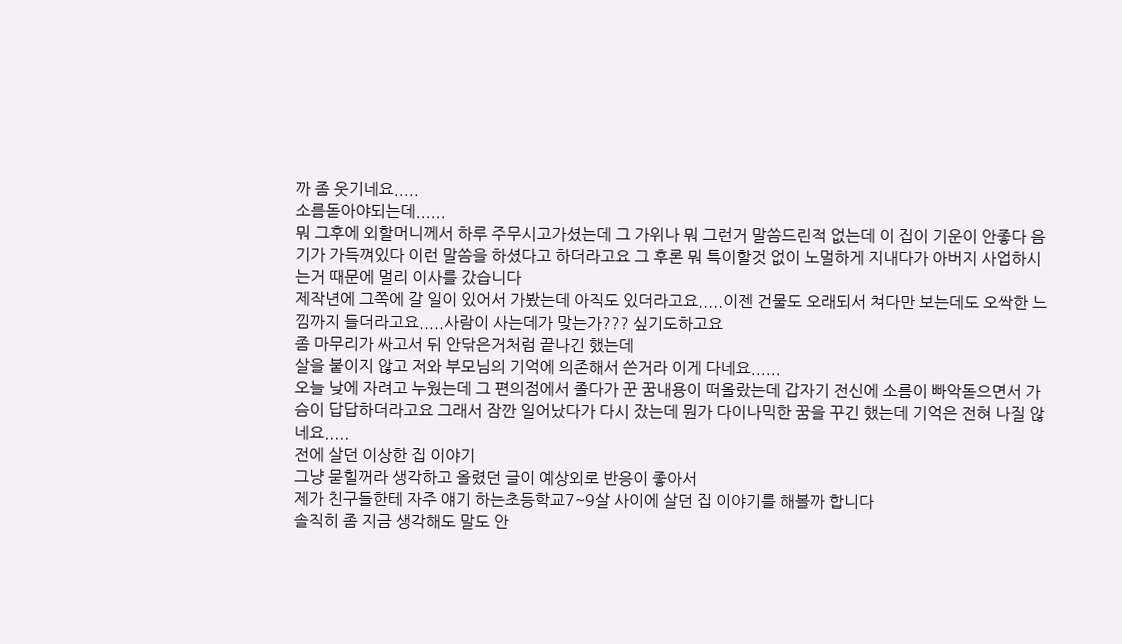까 좀 웃기네요.....
소름돋아야되는데......
뭐 그후에 외할머니께서 하루 주무시고가셨는데 그 가위나 뭐 그런거 말씀드린적 없는데 이 집이 기운이 안좋다 음기가 가득껴있다 이런 말씀을 하셨다고 하더라고요 그 후론 뭐 특이할것 없이 노멀하게 지내다가 아버지 사업하시는거 때문에 멀리 이사를 갔습니다
제작년에 그쪽에 갈 일이 있어서 가봤는데 아직도 있더라고요.....이젠 건물도 오래되서 쳐다만 보는데도 오싹한 느낌까지 들더라고요.....사람이 사는데가 맞는가??? 싶기도하고요
좀 마무리가 싸고서 뒤 안닦은거처럼 끝나긴 했는데
살을 붙이지 않고 저와 부모님의 기억에 의존해서 쓴거라 이게 다네요......
오늘 낮에 자려고 누웠는데 그 편의점에서 졸다가 꾼 꿈내용이 떠올랐는데 갑자기 전신에 소름이 빠악돋으면서 가슴이 답답하더라고요 그래서 잠깐 일어났다가 다시 잤는데 뭔가 다이나믹한 꿈을 꾸긴 했는데 기억은 전혀 나질 않네요.....
전에 살던 이상한 집 이야기
그냥 묻힐꺼라 생각하고 올렸던 글이 예상외로 반응이 좋아서
제가 친구들한테 자주 얘기 하는초등학교7~9살 사이에 살던 집 이야기를 해볼까 합니다
솔직히 좀 지금 생각해도 말도 안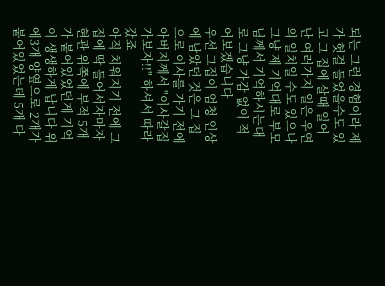되는 그런 경험이라 제가 헛걸 들었을수도 있고 그 집에 살때 일어난 여러가지 일은 우연의 일치일 수도 있으나 그냥 제 기억대로 부모님께서 기억하시는대로 그냥 가감 없이 적어보겠습니다
우선 그집이 엄청 인상에 남았던 것은 그 집으로 이사를 가기 전에 아버지께서 "이사갈집 가보자!!" 하셔서 따라갔죠
아직 치워지기 전에 그 집에 딱 들어서자마자 현관 위쪽에 부적 5개가 붙어있었던게 기억이 생생하게 납니다 위에3개 양옆으로 2개가 붙어있었는데 5개 다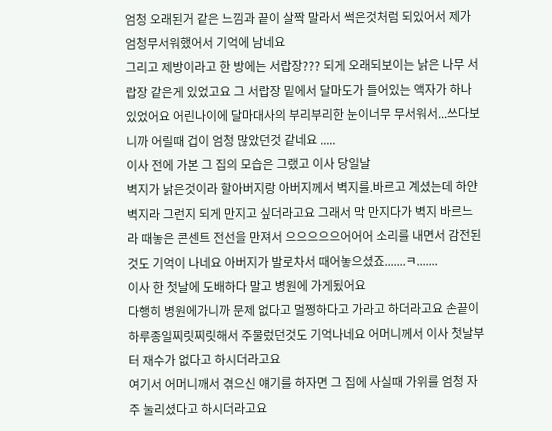엄청 오래된거 같은 느낌과 끝이 살짝 말라서 썩은것처럼 되있어서 제가 엄청무서워했어서 기억에 남네요
그리고 제방이라고 한 방에는 서랍장??? 되게 오래되보이는 낡은 나무 서랍장 같은게 있었고요 그 서랍장 밑에서 달마도가 들어있는 액자가 하나 있었어요 어린나이에 달마대사의 부리부리한 눈이너무 무서워서...쓰다보니까 어릴때 겁이 엄청 많았던것 같네요 .....
이사 전에 가본 그 집의 모습은 그랬고 이사 당일날
벽지가 낡은것이라 할아버지랑 아버지께서 벽지를.바르고 계셨는데 하얀 벽지라 그런지 되게 만지고 싶더라고요 그래서 막 만지다가 벽지 바르느라 때놓은 콘센트 전선을 만져서 으으으으으어어어 소리를 내면서 감전된것도 기억이 나네요 아버지가 발로차서 때어놓으셨죠.......ㅋ.......
이사 한 첫날에 도배하다 말고 병원에 가게됬어요
다행히 병원에가니까 문제 없다고 멀쩡하다고 가라고 하더라고요 손끝이 하루종일찌릿찌릿해서 주물렀던것도 기억나네요 어머니께서 이사 첫날부터 재수가 없다고 하시더라고요
여기서 어머니깨서 겪으신 얘기를 하자면 그 집에 사실때 가위를 엄청 자주 눌리셨다고 하시더라고요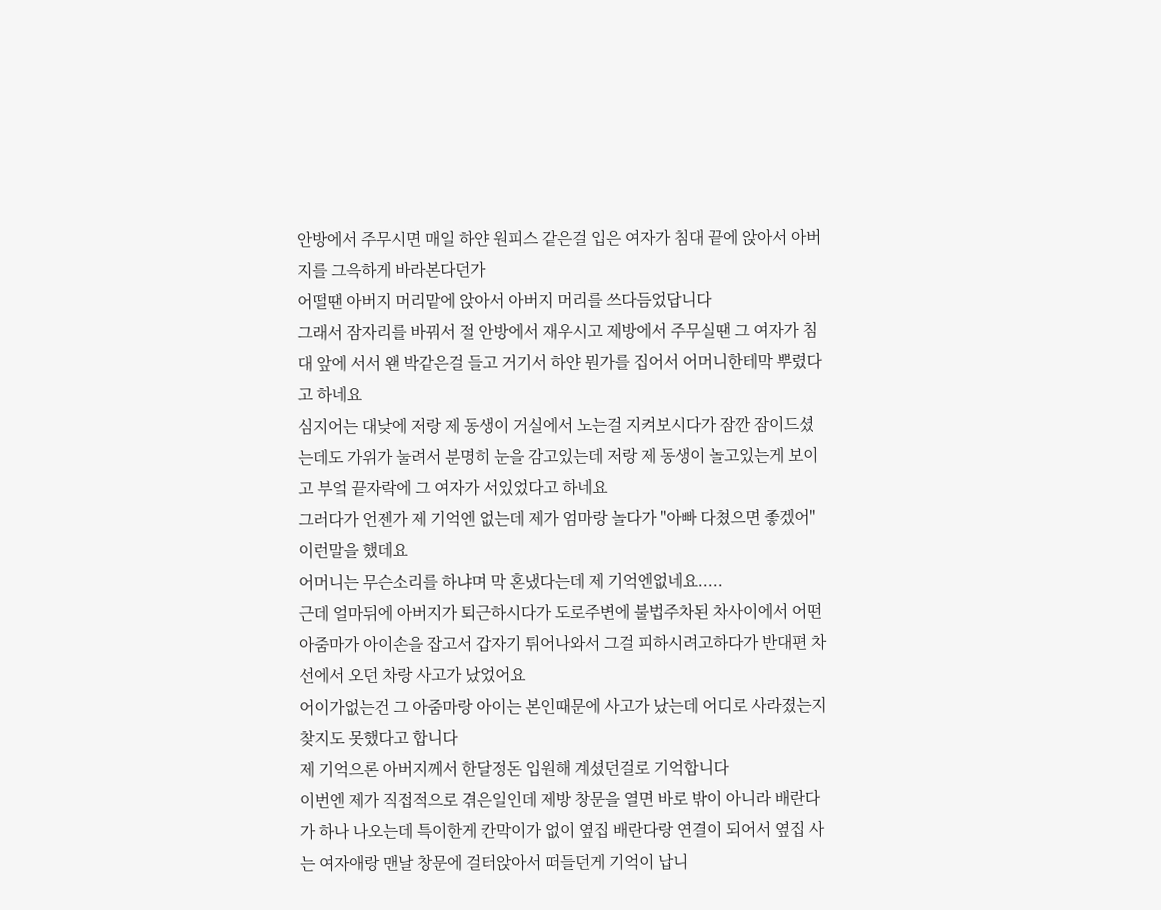안방에서 주무시면 매일 하얀 원피스 같은걸 입은 여자가 침대 끝에 앉아서 아버지를 그윽하게 바라본다던가
어떨땐 아버지 머리맡에 앉아서 아버지 머리를 쓰다듬었답니다
그래서 잠자리를 바꿔서 절 안방에서 재우시고 제방에서 주무실땐 그 여자가 침대 앞에 서서 왠 박같은걸 들고 거기서 하얀 뭔가를 집어서 어머니한테막 뿌렸다고 하네요
심지어는 대낮에 저랑 제 동생이 거실에서 노는걸 지켜보시다가 잠깐 잠이드셨는데도 가위가 눌려서 분명히 눈을 감고있는데 저랑 제 동생이 놀고있는게 보이고 부엌 끝자락에 그 여자가 서있었다고 하네요
그러다가 언젠가 제 기억엔 없는데 제가 엄마랑 놀다가 "아빠 다쳤으면 좋겠어" 이런말을 했데요
어머니는 무슨소리를 하냐며 막 혼냈다는데 제 기억엔없네요.....
근데 얼마뒤에 아버지가 퇴근하시다가 도로주변에 불법주차된 차사이에서 어떤 아줌마가 아이손을 잡고서 갑자기 튀어나와서 그걸 피하시려고하다가 반대편 차선에서 오던 차랑 사고가 났었어요
어이가없는건 그 아줌마랑 아이는 본인때문에 사고가 났는데 어디로 사라졌는지 찾지도 못했다고 합니다
제 기억으론 아버지께서 한달정돈 입원해 계셨던걸로 기억합니다
이번엔 제가 직접적으로 겪은일인데 제방 창문을 열면 바로 밖이 아니라 배란다가 하나 나오는데 특이한게 칸막이가 없이 옆집 배란다랑 연결이 되어서 옆집 사는 여자애랑 맨날 창문에 걸터앉아서 떠들던게 기억이 납니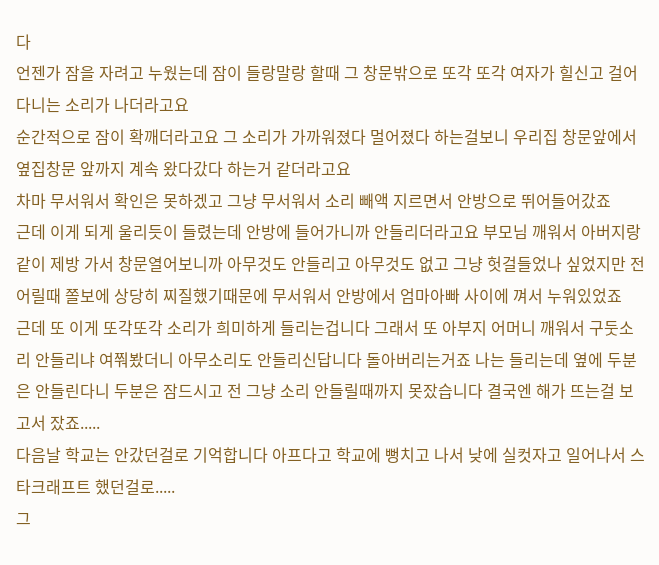다
언젠가 잠을 자려고 누웠는데 잠이 들랑말랑 할때 그 창문밖으로 또각 또각 여자가 힐신고 걸어다니는 소리가 나더라고요
순간적으로 잠이 확깨더라고요 그 소리가 가까워졌다 멀어졌다 하는걸보니 우리집 창문앞에서 옆집창문 앞까지 계속 왔다갔다 하는거 같더라고요
차마 무서워서 확인은 못하겠고 그냥 무서워서 소리 빼액 지르면서 안방으로 뛰어들어갔죠
근데 이게 되게 울리듯이 들렸는데 안방에 들어가니까 안들리더라고요 부모님 깨워서 아버지랑 같이 제방 가서 창문열어보니까 아무것도 안들리고 아무것도 없고 그냥 헛걸들었나 싶었지만 전 어릴때 쫄보에 상당히 찌질했기때문에 무서워서 안방에서 엄마아빠 사이에 껴서 누워있었죠
근데 또 이게 또각또각 소리가 희미하게 들리는겁니다 그래서 또 아부지 어머니 깨워서 구둣소리 안들리냐 여쭤봤더니 아무소리도 안들리신답니다 돌아버리는거죠 나는 들리는데 옆에 두분은 안들린다니 두분은 잠드시고 전 그냥 소리 안들릴때까지 못잤습니다 결국엔 해가 뜨는걸 보고서 잤죠.....
다음날 학교는 안갔던걸로 기억합니다 아프다고 학교에 뻥치고 나서 낮에 실컷자고 일어나서 스타크래프트 했던걸로.....
그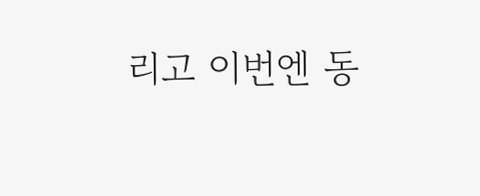리고 이번엔 동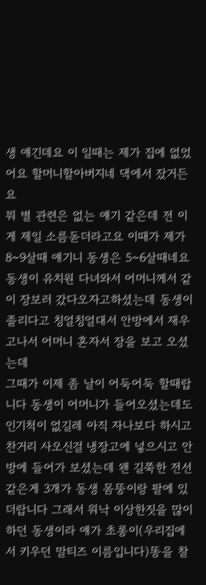생 얘긴데요 이 일때는 제가 집에 없었어요 할머니할아버지네 댁에서 잤거든요
뭐 별 관련은 없는 얘기 같은데 전 이게 제일 소름돋더라고요 이때가 제가 8~9살때 얘기니 동생은 5~6살때네요 동생이 유치원 다녀와서 어머니께서 같이 장보러 갔다오자고하셨는데 동생이 졸리다고 칭얼칭얼대서 안방에서 재우고나서 어머니 혼자서 장을 보고 오셨는데
그때가 이제 좀 날이 어둑어둑 할때랍니다 동생이 어머니가 들어오셨는데도 인기척이 없길레 아직 자나보다 하시고 찬거리 사오신걸 냉장고에 넣으시고 안방에 들어가 보셨는데 왠 길쭉한 전선같은게 3개가 동생 몸뚱이랑 팔에 있더랍니다 그래서 워낙 이상한짓을 많이 하던 동생이라 얘가 초롱이(우리집에서 키우던 말티즈 이름입니다)똥을 찰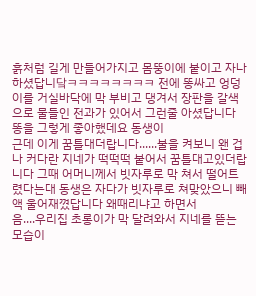흙처럼 길게 만들어가지고 몸뚱이에 붙이고 자나 하셨답니닼ㅋㅋㅋㅋㅋㅋㅋㅋ 전에 똥싸고 엉덩이를 거실바닥에 막 부비고 댕겨서 장판을 갈색으로 물들인 전과가 있어서 그런줄 아셨답니다 똥을 그렇게 좋아했데요 동생이
근데 이게 꿈틀대더랍니다......불을 켜보니 왠 겁나 커다란 지네가 떡떡떡 붙어서 꿈틀대고있더랍니다 그때 어머니께서 빗자루로 막 쳐서 떨어트렸다는대 동생은 자다가 빗자루로 쳐맞았으니 빼액 울어재꼈답니다 왜때리냐고 하면서
음....우리집 초롱이가 막 달려와서 지네를 뜯는 모습이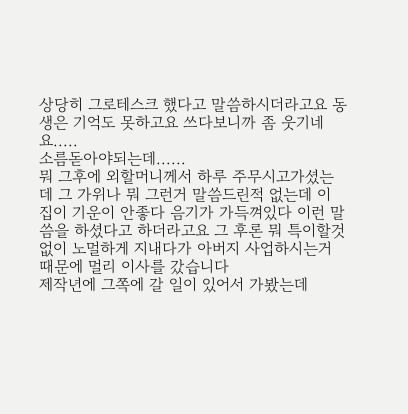상당히 그로테스크 했다고 말씀하시더라고요 동생은 기억도 못하고요 쓰다보니까 좀 웃기네요.....
소름돋아야되는데......
뭐 그후에 외할머니께서 하루 주무시고가셨는데 그 가위나 뭐 그런거 말씀드린적 없는데 이 집이 기운이 안좋다 음기가 가득껴있다 이런 말씀을 하셨다고 하더라고요 그 후론 뭐 특이할것 없이 노멀하게 지내다가 아버지 사업하시는거 때문에 멀리 이사를 갔습니다
제작년에 그쪽에 갈 일이 있어서 가봤는데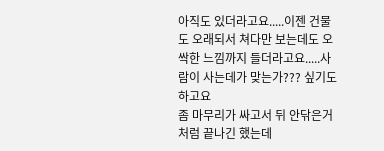아직도 있더라고요.....이젠 건물도 오래되서 쳐다만 보는데도 오싹한 느낌까지 들더라고요.....사람이 사는데가 맞는가??? 싶기도하고요
좀 마무리가 싸고서 뒤 안닦은거처럼 끝나긴 했는데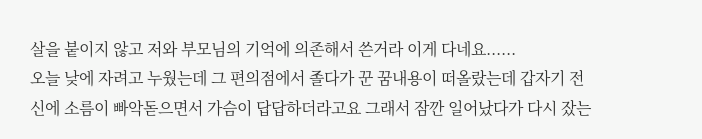살을 붙이지 않고 저와 부모님의 기억에 의존해서 쓴거라 이게 다네요......
오늘 낮에 자려고 누웠는데 그 편의점에서 졸다가 꾼 꿈내용이 떠올랐는데 갑자기 전신에 소름이 빠악돋으면서 가슴이 답답하더라고요 그래서 잠깐 일어났다가 다시 잤는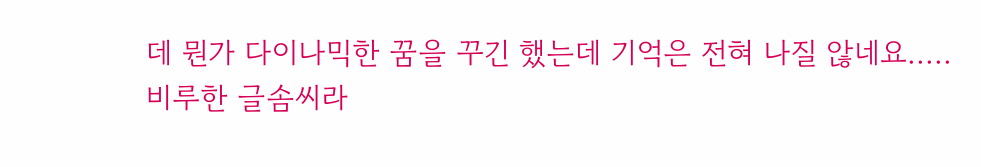데 뭔가 다이나믹한 꿈을 꾸긴 했는데 기억은 전혀 나질 않네요.....
비루한 글솜씨라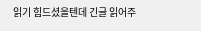읽기 힘드셨을텐데 긴글 읽어주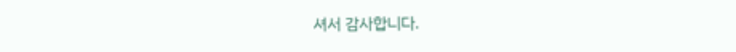셔서 감사합니다.